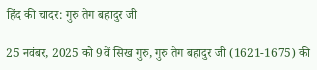हिंद की चादर: गुरु तेग बहादुर जी

25 नवंबर, 2025 को 9वें सिख गुरु, गुरु तेग बहादुर जी (1621-1675) की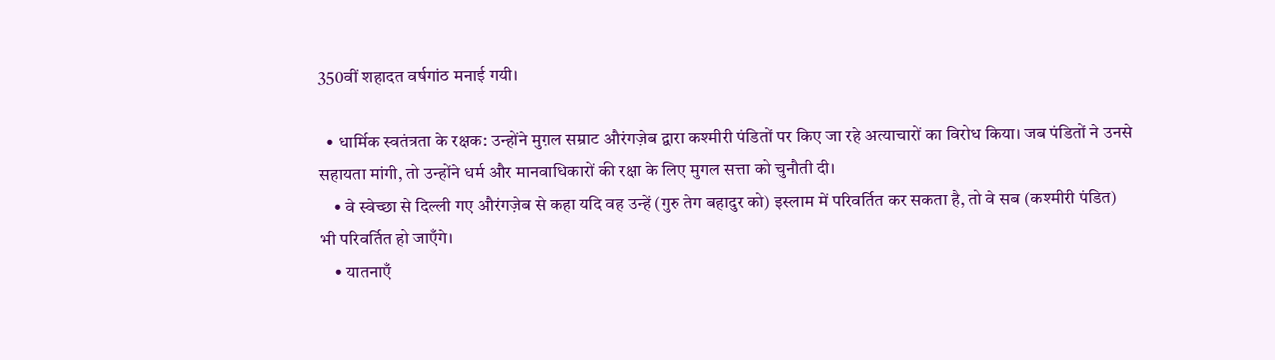350वीं शहादत वर्षगांठ मनाई गयी।

  • धार्मिक स्वतंत्रता के रक्षक: उन्होंने मुग़ल सम्राट औरंगज़ेब द्वारा कश्मीरी पंडितों पर किए जा रहे अत्याचारों का विरोध किया। जब पंडितों ने उनसे सहायता मांगी, तो उन्होंने धर्म और मानवाधिकारों की रक्षा के लिए मुगल सत्ता को चुनौती दी।
    • वे स्वेच्छा से दिल्ली गए औरंगज़ेब से कहा यदि वह उन्हें (गुरु तेग बहादुर को) इस्लाम में परिवर्तित कर सकता है, तो वे सब (कश्मीरी पंडित) भी परिवर्तित हो जाएँगे।
    • यातनाएँ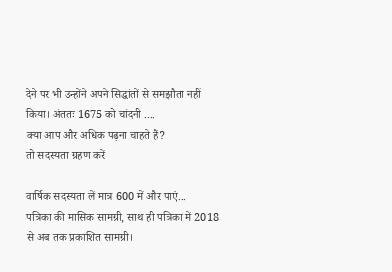देने पर भी उन्होंने अपने सिद्धांतों से समझौता नहीं किया। अंततः 1675 को चांदनी ....
क्या आप और अधिक पढ़ना चाहते हैं?
तो सदस्यता ग्रहण करें

वार्षिक सदस्यता लें मात्र 600 में और पाएं...
पत्रिका की मासिक सामग्री, साथ ही पत्रिका में 2018 से अब तक प्रकाशित सामग्री।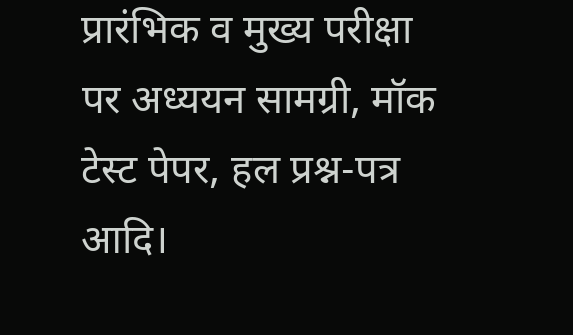प्रारंभिक व मुख्य परीक्षा पर अध्ययन सामग्री, मॉक टेस्ट पेपर, हल प्रश्न-पत्र आदि।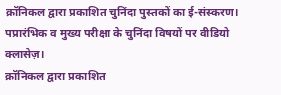क्रॉनिकल द्वारा प्रकाशित चुनिंदा पुस्तकों का ई-संस्करण।
पप्रारंभिक व मुख्य परीक्षा के चुनिंदा विषयों पर वीडियो क्लासेज़।
क्रॉनिकल द्वारा प्रकाशित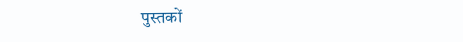पुस्तकों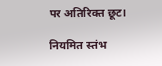पर अतिरिक्त छूट।

नियमित स्तंभ